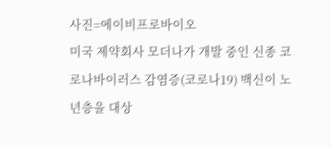사진=에이비프로바이오
미국 제약회사 모더나가 개발 중인 신종 코로나바이러스 감염증(코로나19) 백신이 노년층을 대상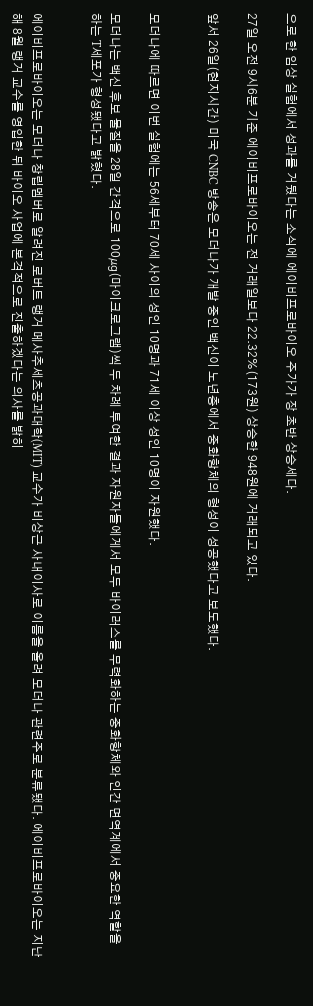으로 한 임상 실험에서 성과를 거뒀다는 소식에 에이비프로바이오 주가가 장 초반 상승세다.

27일 오전 9시6분 기준 에이비프로바이오는 전 거래일보다 22.32%(173원) 상승한 948원에 거래되고 있다.

앞서 26일(현지시간) 미국 CNBC 방송은 모더나가 개발 중인 백신이 노년층에서 중화항체의 형성이 성공했다고 보도했다.


모더나에 따르면 이번 실험에는 56세부터 70세 사이의 성인 10명과 71세 이상 성인 10명이 자원했다.

모더나는 백신 후보 물질을 28일 간격으로 100㎍(마이크로그램)씩 두 차례 투여한 결과 자원자들에게서 모두 바이러스를 무력화하는 중화항체와 인간 면역계에서 중요한 역할을 하는 T세포가 형성됐다고 밝혔다.


에이비프로바이오는 모더나 창립멤버로 알려진 로버트 랭거 메사추세츠공과대학(MIT) 교수가 비상근 사내이사로 이름을 올려 모더나 관련주로 분류됐다. 에이비프로바이오는 지난해 8월 랭거 교수를 영입한 뒤 바이오 사업에 본격적으로 진출하겠다는 의사를 밝히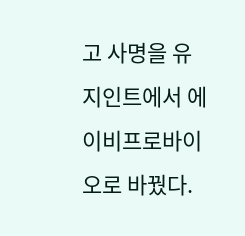고 사명을 유지인트에서 에이비프로바이오로 바꿨다.